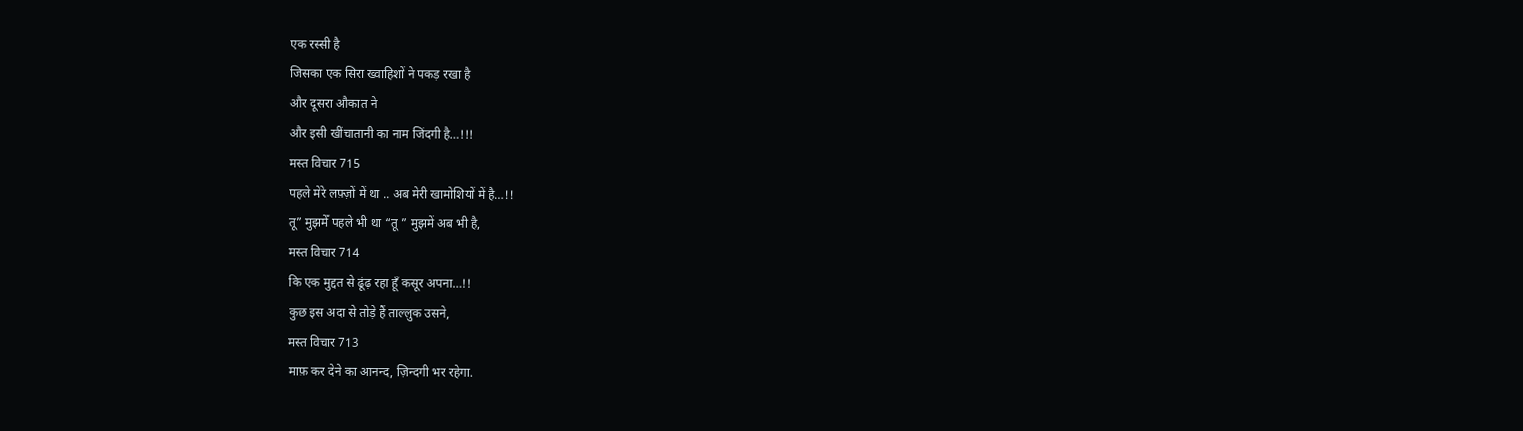एक रस्सी है
जिसका एक सिरा ख्वाहिशों ने पकड़ रखा है
और दूसरा औकात ने
और इसी खींचातानी का नाम जिंदगी है…!!!
मस्त विचार 715
पहले मेरे लफ़्ज़ों में था .. अब मेरी खामोशियों में है…!!
तू” मुझमेँ पहले भी था “तू ” मुझमें अब भी है,
मस्त विचार 714
कि एक मुद्दत से ढूंढ़ रहा हूँ कसूर अपना…!!
कुछ इस अदा से तोड़े हैं ताल्लुक उसने,
मस्त विचार 713
माफ़ कर देने का आनन्द, ज़िन्दगी भर रहेगा.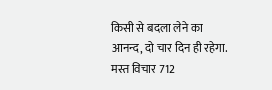किसी से बदला लेने का आनन्द, दो चार दिन ही रहेगा.
मस्त विचार 712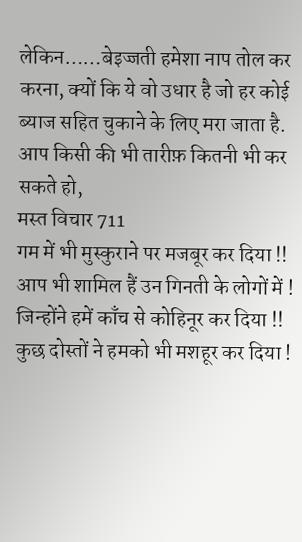लेकिन……बेइज्जती हमेशा नाप तोल कर करना, क्यों कि ये वो उधार है जो हर कोई ब्याज सहित चुकाने के लिए मरा जाता है.
आप किसी की भी तारीफ़ कितनी भी कर सकते हो,
मस्त विचार 711
गम में भी मुस्कुराने पर मजबूर कर दिया !! आप भी शामिल हैं उन गिनती के लोगों में ! जिन्होंने हमें काँच से कोहिनूर कर दिया !!
कुछ दोस्तों ने हमको भी मशहूर कर दिया !